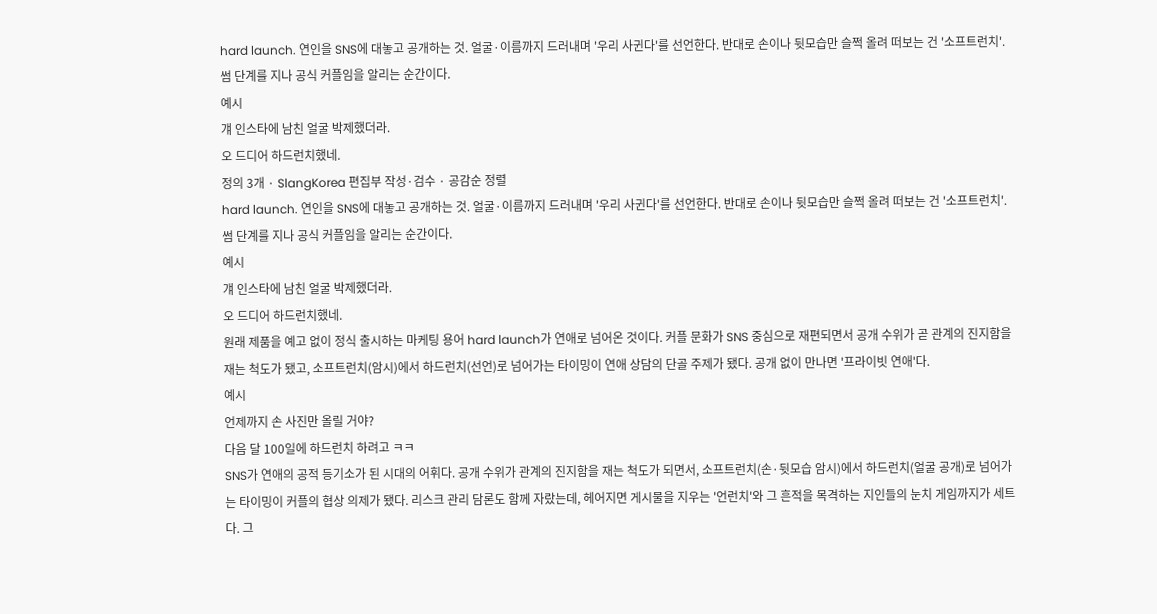hard launch. 연인을 SNS에 대놓고 공개하는 것. 얼굴·이름까지 드러내며 '우리 사귄다'를 선언한다. 반대로 손이나 뒷모습만 슬쩍 올려 떠보는 건 '소프트런치'. 썸 단계를 지나 공식 커플임을 알리는 순간이다.
예시
걔 인스타에 남친 얼굴 박제했더라.
오 드디어 하드런치했네.
정의 3개 · SlangKorea 편집부 작성·검수 · 공감순 정렬
hard launch. 연인을 SNS에 대놓고 공개하는 것. 얼굴·이름까지 드러내며 '우리 사귄다'를 선언한다. 반대로 손이나 뒷모습만 슬쩍 올려 떠보는 건 '소프트런치'. 썸 단계를 지나 공식 커플임을 알리는 순간이다.
예시
걔 인스타에 남친 얼굴 박제했더라.
오 드디어 하드런치했네.
원래 제품을 예고 없이 정식 출시하는 마케팅 용어 hard launch가 연애로 넘어온 것이다. 커플 문화가 SNS 중심으로 재편되면서 공개 수위가 곧 관계의 진지함을 재는 척도가 됐고, 소프트런치(암시)에서 하드런치(선언)로 넘어가는 타이밍이 연애 상담의 단골 주제가 됐다. 공개 없이 만나면 '프라이빗 연애'다.
예시
언제까지 손 사진만 올릴 거야?
다음 달 100일에 하드런치 하려고 ㅋㅋ
SNS가 연애의 공적 등기소가 된 시대의 어휘다. 공개 수위가 관계의 진지함을 재는 척도가 되면서, 소프트런치(손·뒷모습 암시)에서 하드런치(얼굴 공개)로 넘어가는 타이밍이 커플의 협상 의제가 됐다. 리스크 관리 담론도 함께 자랐는데, 헤어지면 게시물을 지우는 '언런치'와 그 흔적을 목격하는 지인들의 눈치 게임까지가 세트다. 그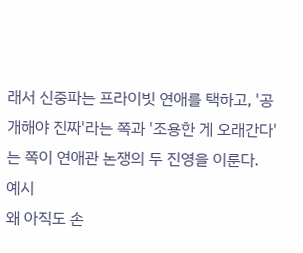래서 신중파는 프라이빗 연애를 택하고, '공개해야 진짜'라는 쪽과 '조용한 게 오래간다'는 쪽이 연애관 논쟁의 두 진영을 이룬다.
예시
왜 아직도 손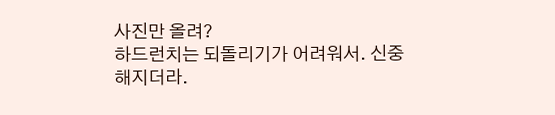사진만 올려?
하드런치는 되돌리기가 어려워서. 신중해지더라.